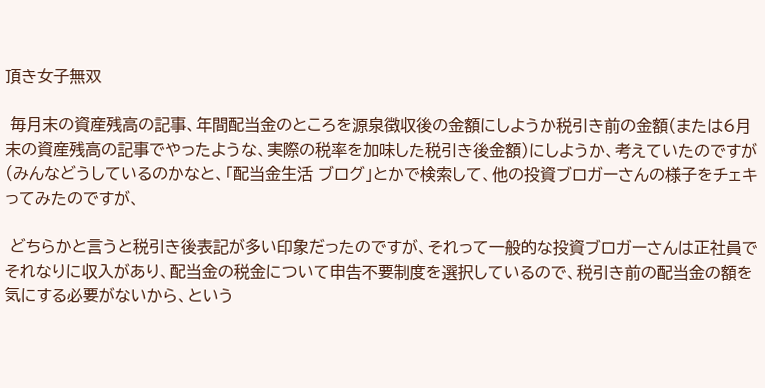頂き女子無双

 毎月末の資産残高の記事、年間配当金のところを源泉徴収後の金額にしようか税引き前の金額(または6月末の資産残高の記事でやったような、実際の税率を加味した税引き後金額)にしようか、考えていたのですが(みんなどうしているのかなと、「配当金生活 ブログ」とかで検索して、他の投資ブロガーさんの様子をチェキってみたのですが、

 どちらかと言うと税引き後表記が多い印象だったのですが、それって一般的な投資ブロガーさんは正社員でそれなりに収入があり、配当金の税金について申告不要制度を選択しているので、税引き前の配当金の額を気にする必要がないから、という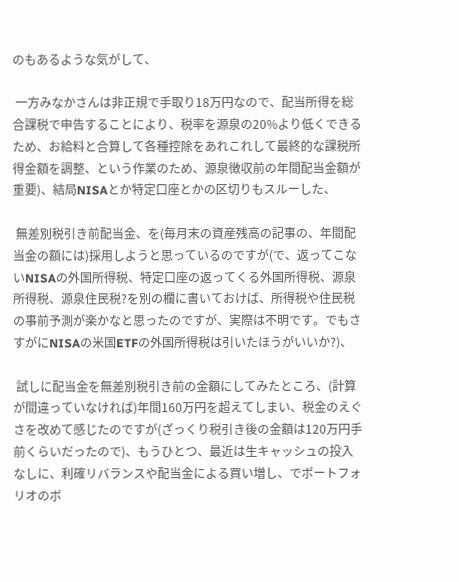のもあるような気がして、

 一方みなかさんは非正規で手取り18万円なので、配当所得を総合課税で申告することにより、税率を源泉の20%より低くできるため、お給料と合算して各種控除をあれこれして最終的な課税所得金額を調整、という作業のため、源泉徴収前の年間配当金額が重要)、結局NISAとか特定口座とかの区切りもスルーした、

 無差別税引き前配当金、を(毎月末の資産残高の記事の、年間配当金の額には)採用しようと思っているのですが(で、返ってこないNISAの外国所得税、特定口座の返ってくる外国所得税、源泉所得税、源泉住民税?を別の欄に書いておけば、所得税や住民税の事前予測が楽かなと思ったのですが、実際は不明です。でもさすがにNISAの米国ETFの外国所得税は引いたほうがいいか?)、

 試しに配当金を無差別税引き前の金額にしてみたところ、(計算が間違っていなければ)年間160万円を超えてしまい、税金のえぐさを改めて感じたのですが(ざっくり税引き後の金額は120万円手前くらいだったので)、もうひとつ、最近は生キャッシュの投入なしに、利確リバランスや配当金による買い増し、でポートフォリオのボ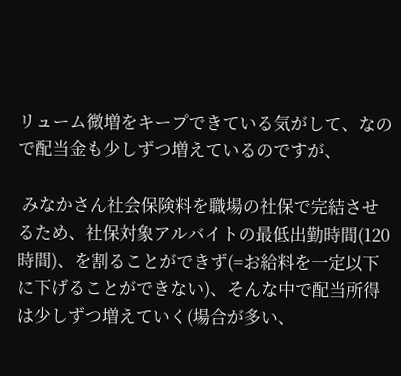リューム微増をキープできている気がして、なので配当金も少しずつ増えているのですが、

 みなかさん社会保険料を職場の社保で完結させるため、社保対象アルバイトの最低出勤時間(120時間)、を割ることができず(=お給料を一定以下に下げることができない)、そんな中で配当所得は少しずつ増えていく(場合が多い、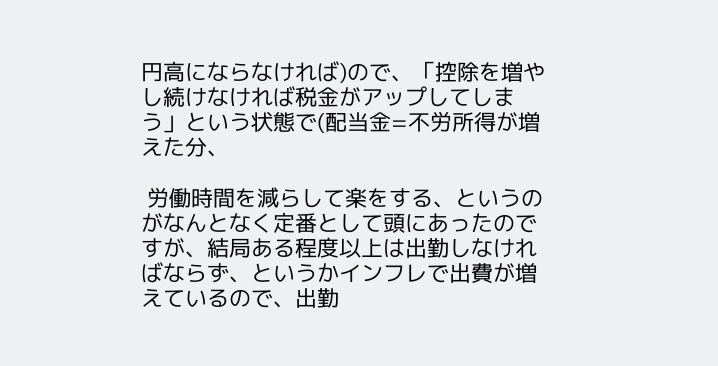円高にならなければ)ので、「控除を増やし続けなければ税金がアップしてしまう」という状態で(配当金=不労所得が増えた分、

 労働時間を減らして楽をする、というのがなんとなく定番として頭にあったのですが、結局ある程度以上は出勤しなければならず、というかインフレで出費が増えているので、出勤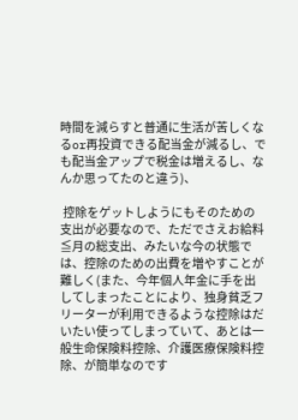時間を減らすと普通に生活が苦しくなるor再投資できる配当金が減るし、でも配当金アップで税金は増えるし、なんか思ってたのと違う)、

 控除をゲットしようにもそのための支出が必要なので、ただでさえお給料≦月の総支出、みたいな今の状態では、控除のための出費を増やすことが難しく(また、今年個人年金に手を出してしまったことにより、独身貧乏フリーターが利用できるような控除はだいたい使ってしまっていて、あとは一般生命保険料控除、介護医療保険料控除、が簡単なのです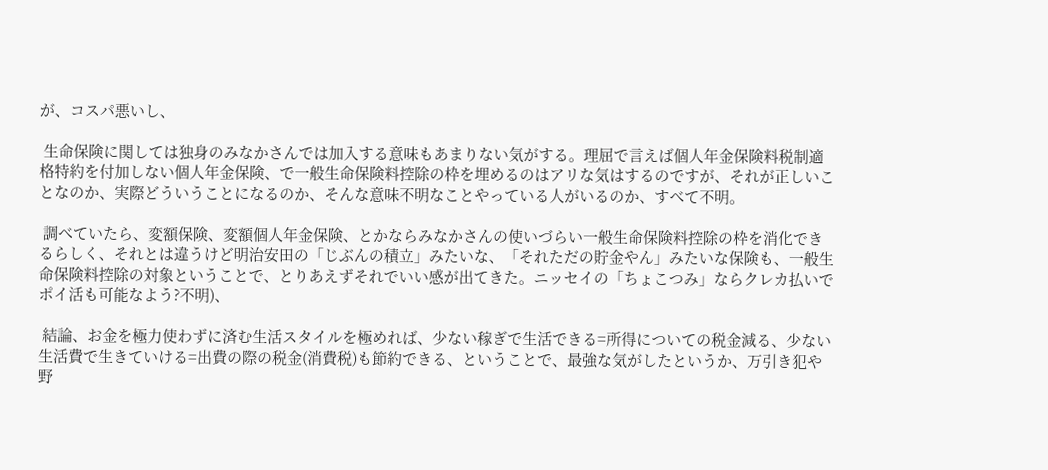が、コスパ悪いし、

 生命保険に関しては独身のみなかさんでは加入する意味もあまりない気がする。理屈で言えば個人年金保険料税制適格特約を付加しない個人年金保険、で一般生命保険料控除の枠を埋めるのはアリな気はするのですが、それが正しいことなのか、実際どういうことになるのか、そんな意味不明なことやっている人がいるのか、すべて不明。

 調べていたら、変額保険、変額個人年金保険、とかならみなかさんの使いづらい一般生命保険料控除の枠を消化できるらしく、それとは違うけど明治安田の「じぶんの積立」みたいな、「それただの貯金やん」みたいな保険も、一般生命保険料控除の対象ということで、とりあえずそれでいい感が出てきた。ニッセイの「ちょこつみ」ならクレカ払いでポイ活も可能なよう?不明)、

 結論、お金を極力使わずに済む生活スタイルを極めれば、少ない稼ぎで生活できる=所得についての税金減る、少ない生活費で生きていける=出費の際の税金(消費税)も節約できる、ということで、最強な気がしたというか、万引き犯や野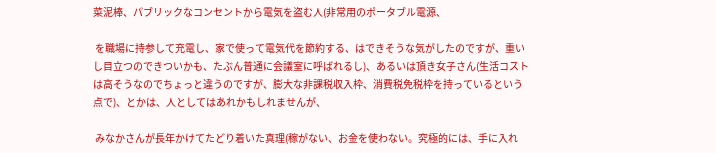菜泥棒、パブリックなコンセントから電気を盗む人(非常用のポータブル電源、

 を職場に持参して充電し、家で使って電気代を節約する、はできそうな気がしたのですが、重いし目立つのできついかも、たぶん普通に会議室に呼ばれるし)、あるいは頂き女子さん(生活コストは高そうなのでちょっと違うのですが、膨大な非課税収入枠、消費税免税枠を持っているという点で)、とかは、人としてはあれかもしれませんが、

 みなかさんが長年かけてたどり着いた真理(稼がない、お金を使わない。究極的には、手に入れ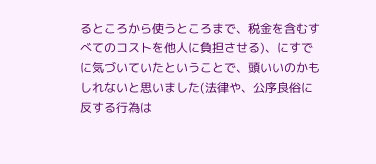るところから使うところまで、税金を含むすべてのコストを他人に負担させる)、にすでに気づいていたということで、頭いいのかもしれないと思いました(法律や、公序良俗に反する行為は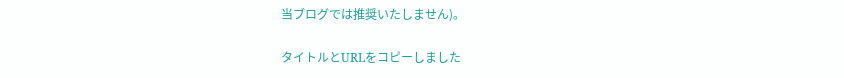当ブログでは推奨いたしません)。

タイトルとURLをコピーしました